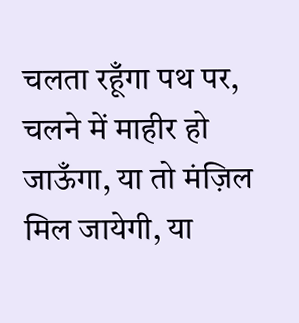चलता रहूँगा पथ पर, चलने में माहीर हो जाऊँगा, या तो मंज़िल मिल जायेगी, या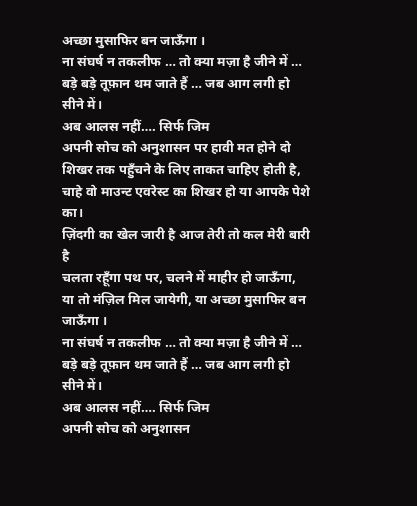अच्छा मुसाफिर बन जाऊँगा ।
ना संघर्ष न तकलीफ … तो क्या मज़ा है जीने में … बड़े बड़े तूफ़ान थम जाते हैं … जब आग लगी हो सीने में।
अब आलस नहीं…. सिर्फ जिम
अपनी सोच को अनुशासन पर हावी मत होने दो
शिखर तक पहुँचने के लिए ताकत चाहिए होती है, चाहे वो माउन्ट एवरेस्ट का शिखर हो या आपके पेशे का।
ज़िंदगी का खेल जारी है आज तेरी तो कल मेरी बारी है
चलता रहूँगा पथ पर, चलने में माहीर हो जाऊँगा, या तो मंज़िल मिल जायेगी, या अच्छा मुसाफिर बन जाऊँगा ।
ना संघर्ष न तकलीफ … तो क्या मज़ा है जीने में … बड़े बड़े तूफ़ान थम जाते हैं … जब आग लगी हो सीने में।
अब आलस नहीं…. सिर्फ जिम
अपनी सोच को अनुशासन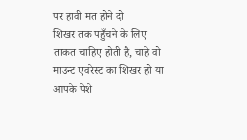पर हावी मत होने दो
शिखर तक पहुँचने के लिए ताकत चाहिए होती है, चाहे वो माउन्ट एवरेस्ट का शिखर हो या आपके पेशे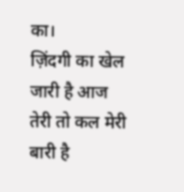का।
ज़िंदगी का खेल जारी है आज तेरी तो कल मेरी बारी है